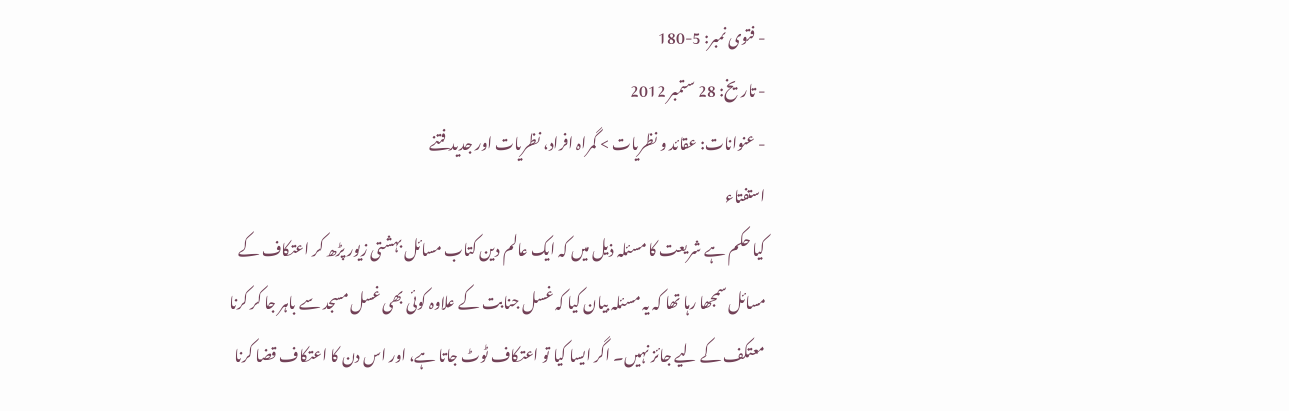- فتوی نمبر: 5-180
- تاریخ: 28 ستمبر 2012
- عنوانات: عقائد و نظریات > گمراہ افراد، نظریات اور جدید فتنے
استفتاء
کیا حکم ہے شریعت کا مسئلہ ذیل میں کہ ایک عالم دین کتاب مسائل بہشتی زیور پڑھ کر اعتکاف کے مسائل سمجھا رہا تھا کہ یہ مسئلہ بیان کیا کہ غسل جنابت کے علاوہ کوئی بھی غسل مسجد سے باہر جا کر کرنا معتکف کے لیے جائز نہیں۔ اگر ایسا کیا تو اعتکاف ٹوٹ جاتا ہے، اور اس دن کا اعتکاف قضا کرنا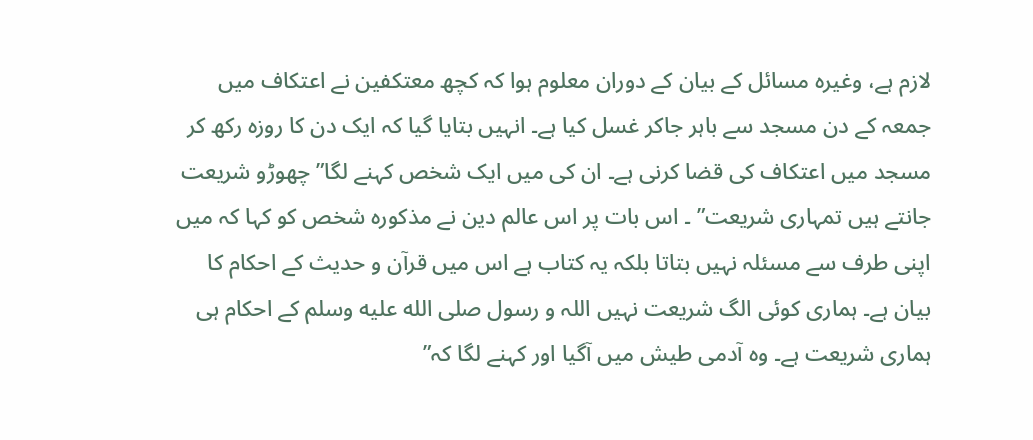لازم ہے، وغیرہ مسائل کے بیان کے دوران معلوم ہوا کہ کچھ معتکفین نے اعتکاف میں جمعہ کے دن مسجد سے باہر جاکر غسل کیا ہے۔ انہیں بتایا گیا کہ ایک دن کا روزہ رکھ کر مسجد میں اعتکاف کی قضا کرنی ہے۔ ان کی میں ایک شخص کہنے لگا” چھوڑو شریعت جانتے ہیں تمہاری شریعت” ۔ اس بات پر اس عالم دین نے مذکورہ شخص کو کہا کہ میں اپنی طرف سے مسئلہ نہیں بتاتا بلکہ یہ کتاب ہے اس میں قرآن و حدیث کے احکام کا بیان ہے۔ ہماری کوئی الگ شریعت نہیں اللہ و رسول صلى الله عليه وسلم کے احکام ہی ہماری شریعت ہے۔ وہ آدمی طیش میں آگیا اور کہنے لگا کہ”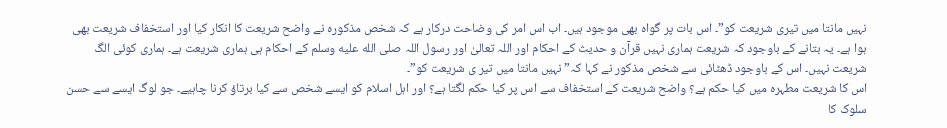نہیں مانتا میں تیری شریعت کو”۔ اس بات پر گواہ بھی موجود ہیں۔ اب اس امر کی وضاحت درکار ہے کہ شخص مذکورہ نے واضح شریعت کا انکار کیا اور استخفاف شریعت بھی ہوا ہے۔ یہ بتانے کے باوجود کہ شریعت ہماری نہیں قرآن و حدیث کے احکام اور اللہ تعالیٰ اور رسول اللہ صلى الله عليه وسلم کے احکام ہی ہماری شریعت ہے۔ ہماری کوئی الگ شریعت نہیں۔ اس کے باوجود ڈھٹائی سے شخص مذکور نے کہا کہ” نہیں مانتا میں تیر ی شریعت کو”۔
اس کا شریعت مطہرہ میں کیا حکم ہے؟ واضح شریعت کے استخفاف سے اس پر کیا حکم لگتا ہے؟ اور اہل اسلام کو ایسے شخص سے کیا برتاؤ کرنا چاہیے۔ جو لوگ ایسے سے حسن سلوک کا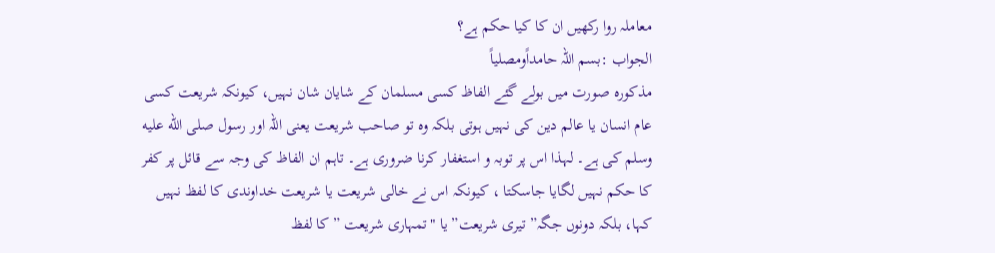معاملہ روا رکھیں ان کا کیا حکم ہے؟
الجواب :بسم اللہ حامداًومصلیاً
مذکورہ صورت میں بولے گئے الفاظ کسی مسلمان کے شایان شان نہیں، کیونکہ شریعت کسی عام انسان یا عالم دین کی نہیں ہوتی بلکہ وہ تو صاحب شریعت یعنی اللہ اور رسول صلى الله عليه وسلم کی ہے۔ لہذا اس پر توبہ و استغفار کرنا ضروری ہے۔ تاہم ان الفاظ کی وجہ سے قائل پر کفر کا حکم نہیں لگایا جاسکتا ، کیونکہ اس نے خالی شریعت یا شریعت خداوندی کا لفظ نہیں کہا، بلکہ دونوں جگہ” تیری شریعت” یا "تمہاری شریعت ” کا لفظ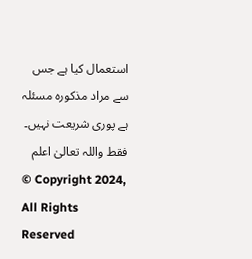استعمال کیا ہے جس سے مراد مذکورہ مسئلہ ہے پوری شریعت نہیں۔ فقط واللہ تعالیٰ اعلم
© Copyright 2024, All Rights Reserved